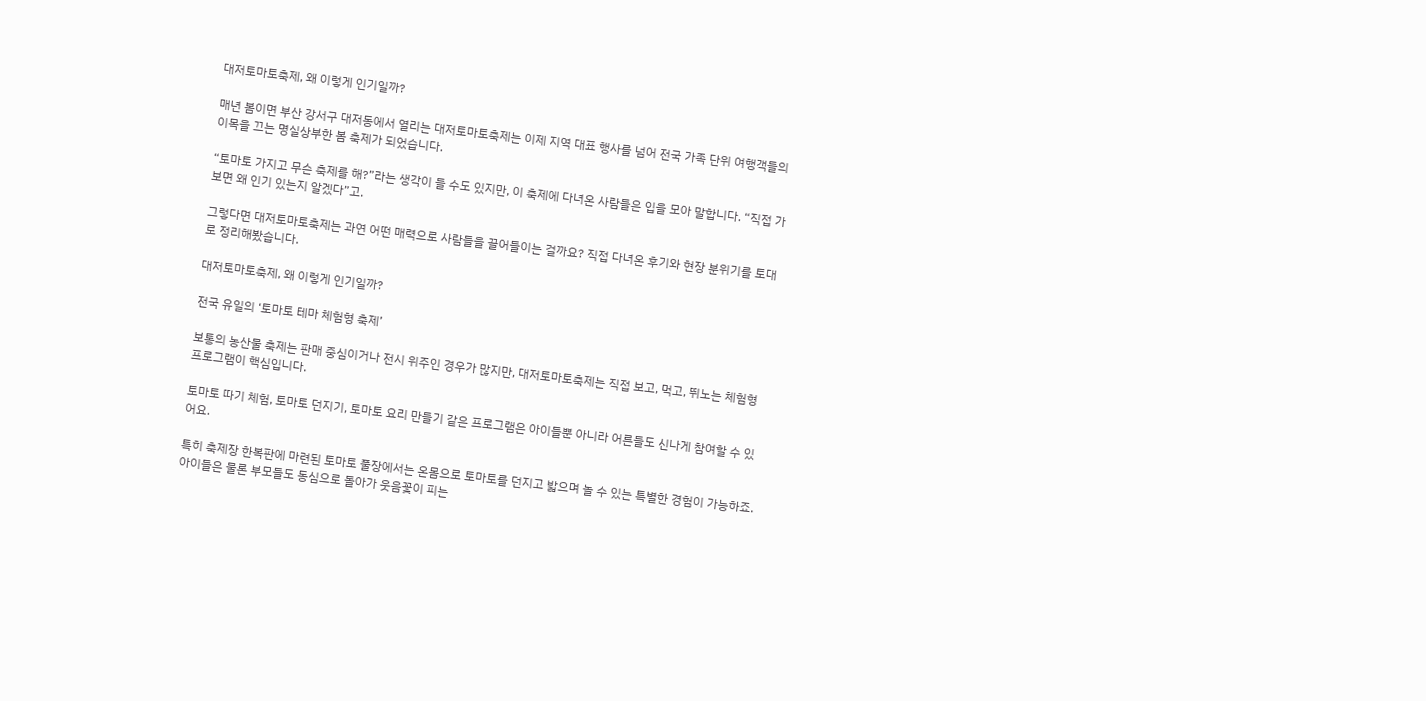대저토마토축제, 왜 이렇게 인기일까?

매년 봄이면 부산 강서구 대저동에서 열리는 대저토마토축제는 이제 지역 대표 행사를 넘어 전국 가족 단위 여행객들의 이목을 끄는 명실상부한 봄 축제가 되었습니다.

“토마토 가지고 무슨 축제를 해?”라는 생각이 들 수도 있지만, 이 축제에 다녀온 사람들은 입을 모아 말합니다. “직접 가보면 왜 인기 있는지 알겠다”고.

그렇다면 대저토마토축제는 과연 어떤 매력으로 사람들을 끌어들이는 걸까요? 직접 다녀온 후기와 현장 분위기를 토대로 정리해봤습니다.

대저토마토축제, 왜 이렇게 인기일까?

전국 유일의 ‘토마토 테마 체험형 축제’

보통의 농산물 축제는 판매 중심이거나 전시 위주인 경우가 많지만, 대저토마토축제는 직접 보고, 먹고, 뛰노는 체험형 프로그램이 핵심입니다.

토마토 따기 체험, 토마토 던지기, 토마토 요리 만들기 같은 프로그램은 아이들뿐 아니라 어른들도 신나게 참여할 수 있어요.

특히 축제장 한복판에 마련된 토마토 풀장에서는 온몸으로 토마토를 던지고 밟으며 놀 수 있는 특별한 경험이 가능하죠. 아이들은 물론 부모들도 동심으로 돌아가 웃음꽃이 피는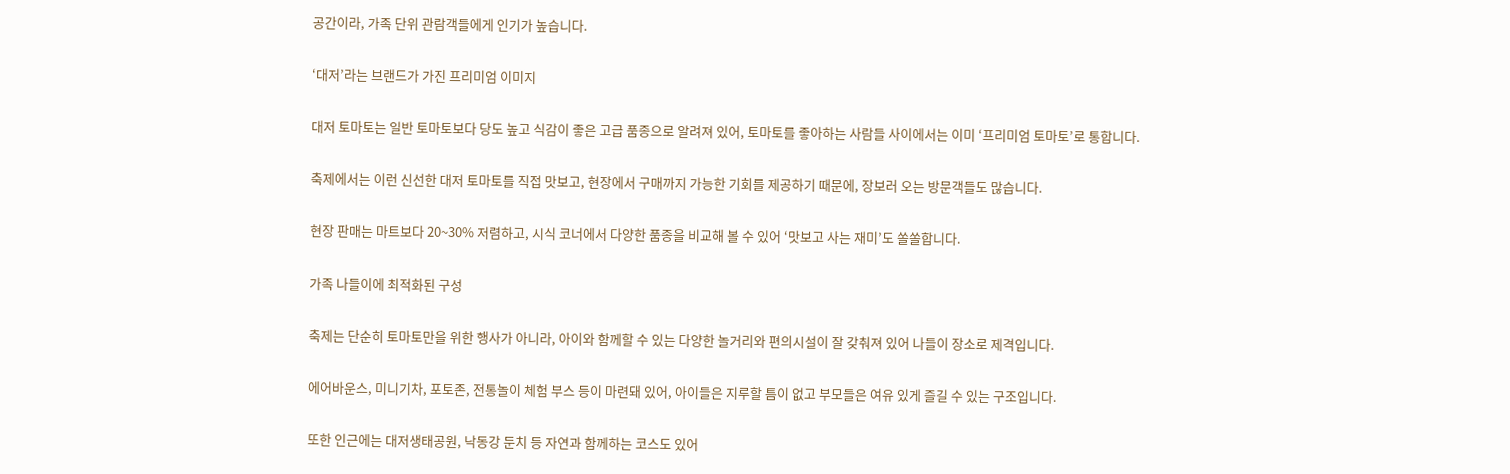공간이라, 가족 단위 관람객들에게 인기가 높습니다.

‘대저’라는 브랜드가 가진 프리미엄 이미지

대저 토마토는 일반 토마토보다 당도 높고 식감이 좋은 고급 품종으로 알려져 있어, 토마토를 좋아하는 사람들 사이에서는 이미 ‘프리미엄 토마토’로 통합니다.

축제에서는 이런 신선한 대저 토마토를 직접 맛보고, 현장에서 구매까지 가능한 기회를 제공하기 때문에, 장보러 오는 방문객들도 많습니다.

현장 판매는 마트보다 20~30% 저렴하고, 시식 코너에서 다양한 품종을 비교해 볼 수 있어 ‘맛보고 사는 재미’도 쏠쏠합니다.

가족 나들이에 최적화된 구성

축제는 단순히 토마토만을 위한 행사가 아니라, 아이와 함께할 수 있는 다양한 놀거리와 편의시설이 잘 갖춰져 있어 나들이 장소로 제격입니다.

에어바운스, 미니기차, 포토존, 전통놀이 체험 부스 등이 마련돼 있어, 아이들은 지루할 틈이 없고 부모들은 여유 있게 즐길 수 있는 구조입니다.

또한 인근에는 대저생태공원, 낙동강 둔치 등 자연과 함께하는 코스도 있어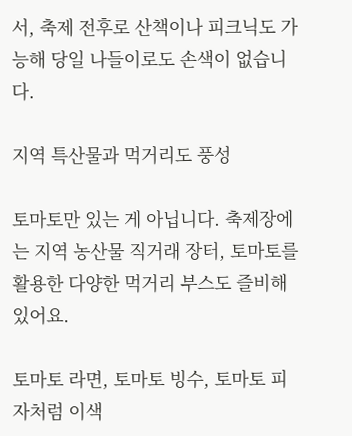서, 축제 전후로 산책이나 피크닉도 가능해 당일 나들이로도 손색이 없습니다.

지역 특산물과 먹거리도 풍성

토마토만 있는 게 아닙니다. 축제장에는 지역 농산물 직거래 장터, 토마토를 활용한 다양한 먹거리 부스도 즐비해 있어요.

토마토 라면, 토마토 빙수, 토마토 피자처럼 이색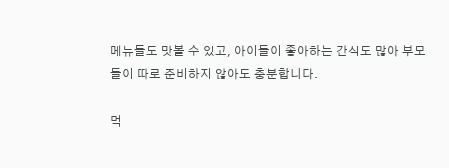메뉴들도 맛볼 수 있고, 아이들이 좋아하는 간식도 많아 부모들이 따로 준비하지 않아도 충분합니다.

먹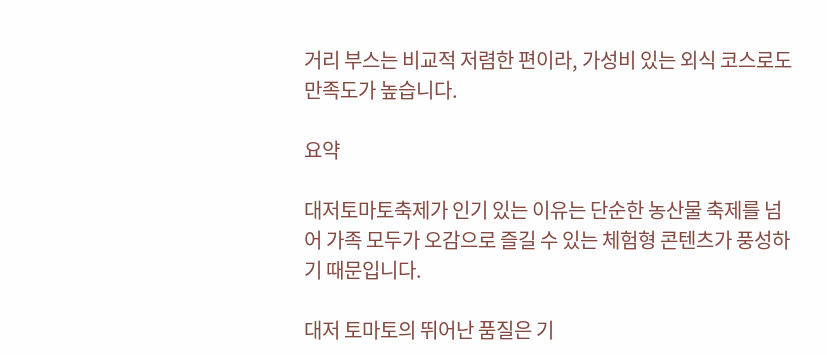거리 부스는 비교적 저렴한 편이라, 가성비 있는 외식 코스로도 만족도가 높습니다.

요약

대저토마토축제가 인기 있는 이유는 단순한 농산물 축제를 넘어 가족 모두가 오감으로 즐길 수 있는 체험형 콘텐츠가 풍성하기 때문입니다.

대저 토마토의 뛰어난 품질은 기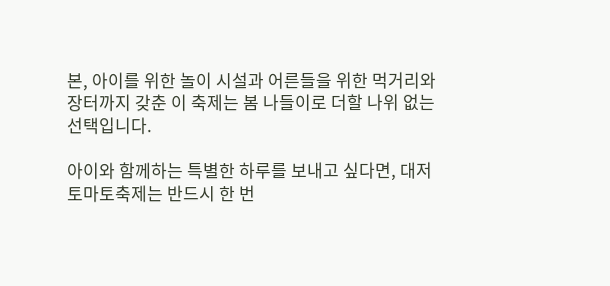본, 아이를 위한 놀이 시설과 어른들을 위한 먹거리와 장터까지 갖춘 이 축제는 봄 나들이로 더할 나위 없는 선택입니다.

아이와 함께하는 특별한 하루를 보내고 싶다면, 대저토마토축제는 반드시 한 번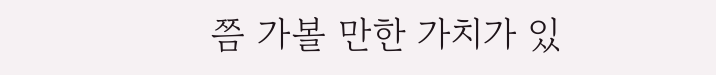쯤 가볼 만한 가치가 있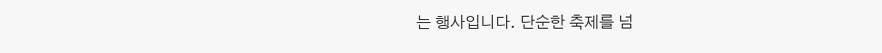는 행사입니다. 단순한 축제를 넘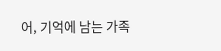어, 기억에 남는 가족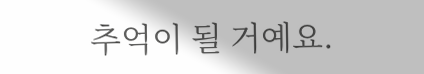추억이 될 거예요.